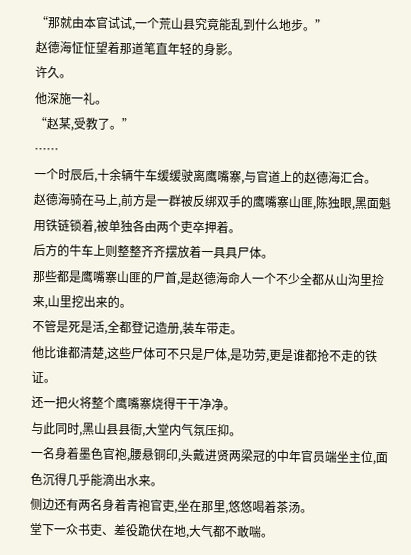“那就由本官试试,一个荒山县究竟能乱到什么地步。”
赵德海怔怔望着那道笔直年轻的身影。
许久。
他深施一礼。
“赵某,受教了。”
……
一个时辰后,十余辆牛车缓缓驶离鹰嘴寨,与官道上的赵德海汇合。
赵德海骑在马上,前方是一群被反绑双手的鹰嘴寨山匪,陈独眼,黑面魁用铁链锁着,被单独各由两个吏卒押着。
后方的牛车上则整整齐齐摆放着一具具尸体。
那些都是鹰嘴寨山匪的尸首,是赵德海命人一个不少全都从山沟里捡来,山里挖出来的。
不管是死是活,全都登记造册,装车带走。
他比谁都清楚,这些尸体可不只是尸体,是功劳,更是谁都抢不走的铁证。
还一把火将整个鹰嘴寨烧得干干净净。
与此同时,黑山县县衙,大堂内气氛压抑。
一名身着墨色官袍,腰悬铜印,头戴进贤两梁冠的中年官员端坐主位,面色沉得几乎能滴出水来。
侧边还有两名身着青袍官吏,坐在那里,悠悠喝着茶汤。
堂下一众书吏、差役跪伏在地,大气都不敢喘。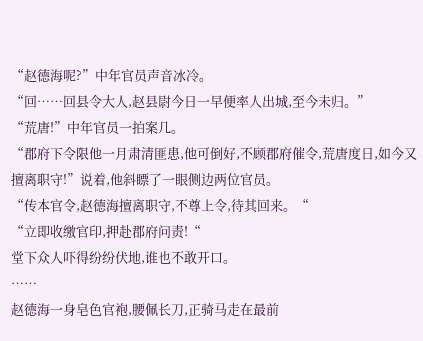“赵德海呢?”中年官员声音冰冷。
“回……回县令大人,赵县尉今日一早便率人出城,至今未归。”
“荒唐!”中年官员一拍案几。
“郡府下令限他一月肃清匪患,他可倒好,不顾郡府催令,荒唐度日,如今又擅离职守!”说着,他斜瞟了一眼侧边两位官员。
“传本官令,赵德海擅离职守,不尊上令,待其回来。“
“立即收缴官印,押赴郡府问责!“
堂下众人吓得纷纷伏地,谁也不敢开口。
……
赵德海一身皂色官袍,腰佩长刀,正骑马走在最前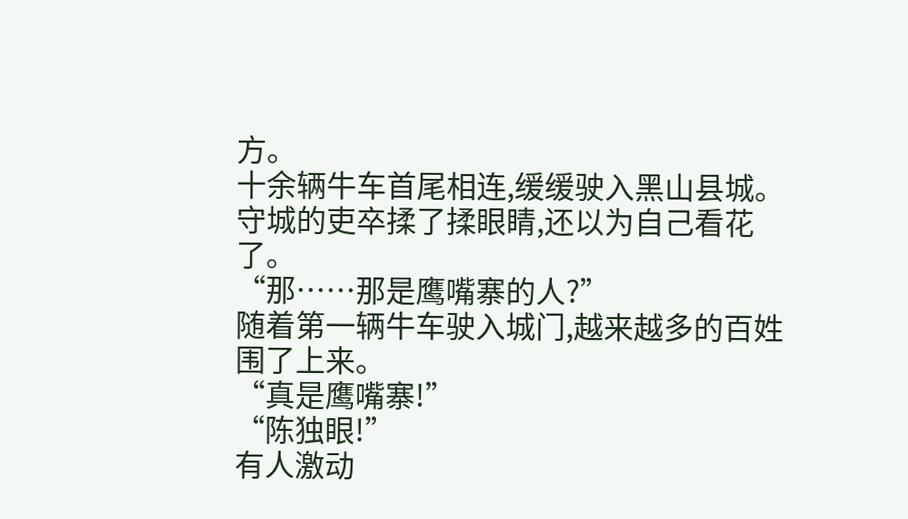方。
十余辆牛车首尾相连,缓缓驶入黑山县城。
守城的吏卒揉了揉眼睛,还以为自己看花了。
“那……那是鹰嘴寨的人?”
随着第一辆牛车驶入城门,越来越多的百姓围了上来。
“真是鹰嘴寨!”
“陈独眼!”
有人激动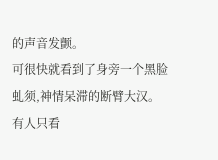的声音发颤。
可很快就看到了身旁一个黑脸虬须,神情呆滞的断臂大汉。
有人只看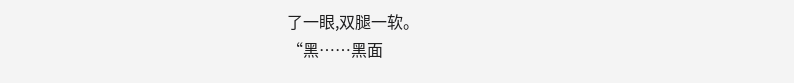了一眼,双腿一软。
“黑……黑面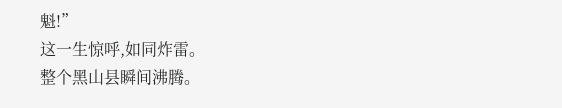魁!”
这一生惊呼,如同炸雷。
整个黑山县瞬间沸腾。